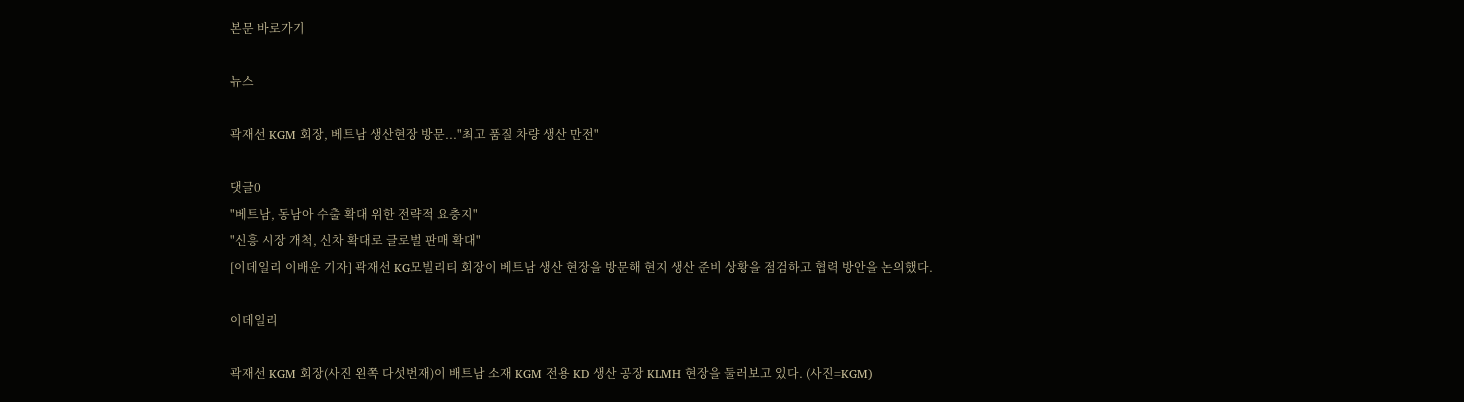본문 바로가기

뉴스

곽재선 KGM 회장, 베트남 생산현장 방문..."최고 품질 차량 생산 만전"

댓글0
"베트남, 동남아 수출 확대 위한 전략적 요충지"
"신흥 시장 개척, 신차 확대로 글로벌 판매 확대"
[이데일리 이배운 기자] 곽재선 KG모빌리티 회장이 베트남 생산 현장을 방문해 현지 생산 준비 상황을 점검하고 협력 방안을 논의했다.

이데일리

곽재선 KGM 회장(사진 왼쪽 다섯번재)이 배트남 소재 KGM 전용 KD 생산 공장 KLMH 현장을 둘러보고 있다. (사진=KGM)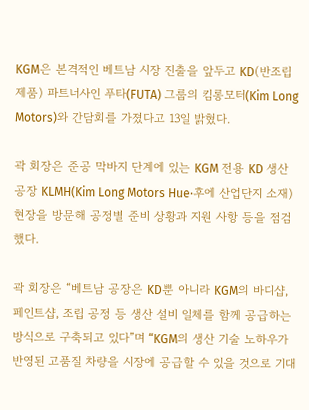KGM은 본격적인 베트남 시장 진출을 앞두고 KD(반조립 제품) 파트너사인 푸타(FUTA) 그룹의 킴롱모터(Kim Long Motors)와 간담회를 가졌다고 13일 밝혔다.

곽 회장은 준공 막바지 단계에 있는 KGM 전용 KD 생산 공장 KLMH(Kim Long Motors Hue·후에 산업단지 소재) 현장을 방문해 공정별 준비 상황과 지원 사항 등을 점검했다.

곽 회장은 “베트남 공장은 KD뿐 아니라 KGM의 바디샵, 페인트샵, 조립 공정 등 생산 설비 일체를 함께 공급하는 방식으로 구축되고 있다”며 “KGM의 생산 기술 노하우가 반영된 고품질 차량을 시장에 공급할 수 있을 것으로 기대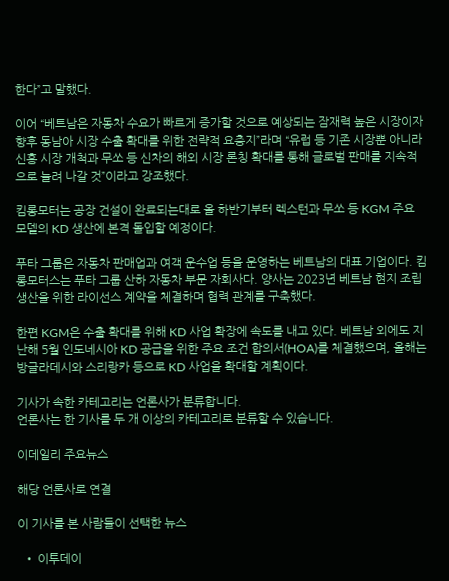한다”고 말했다.

이어 “베트남은 자동차 수요가 빠르게 증가할 것으로 예상되는 잠재력 높은 시장이자 향후 동남아 시장 수출 확대를 위한 전략적 요충지”라며 “유럽 등 기존 시장뿐 아니라 신흥 시장 개척과 무쏘 등 신차의 해외 시장 론칭 확대를 통해 글로벌 판매를 지속적으로 늘려 나갈 것”이라고 강조했다.

킴롱모터는 공장 건설이 완료되는대로 올 하반기부터 렉스턴과 무쏘 등 KGM 주요 모델의 KD 생산에 본격 돌입할 예정이다.

푸타 그룹은 자동차 판매업과 여객 운수업 등을 운영하는 베트남의 대표 기업이다. 킴롱모터스는 푸타 그룹 산하 자동차 부문 자회사다. 양사는 2023년 베트남 현지 조립 생산을 위한 라이선스 계약을 체결하며 협력 관계를 구축했다.

한편 KGM은 수출 확대를 위해 KD 사업 확장에 속도를 내고 있다. 베트남 외에도 지난해 5월 인도네시아 KD 공급을 위한 주요 조건 합의서(HOA)를 체결했으며, 올해는 방글라데시와 스리랑카 등으로 KD 사업을 확대할 계획이다.

기사가 속한 카테고리는 언론사가 분류합니다.
언론사는 한 기사를 두 개 이상의 카테고리로 분류할 수 있습니다.

이데일리 주요뉴스

해당 언론사로 연결

이 기사를 본 사람들이 선택한 뉴스

  • 이투데이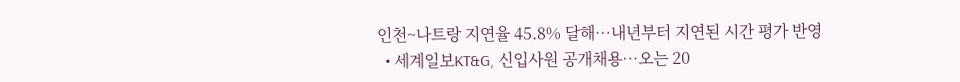인천~나트랑 지연율 45.8% 달해⋯내년부터 지연된 시간 평가 반영
  • 세계일보KT&G, 신입사원 공개채용…오는 20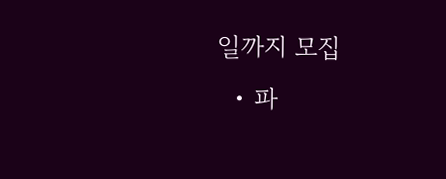일까지 모집
  • 파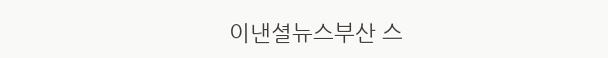이낸셜뉴스부산 스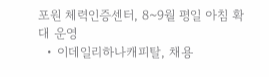포원 체력인증센터, 8~9월 평일 아침 확대 운영
  • 이데일리하나캐피탈, 채용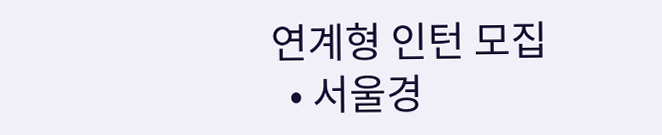연계형 인턴 모집
  • 서울경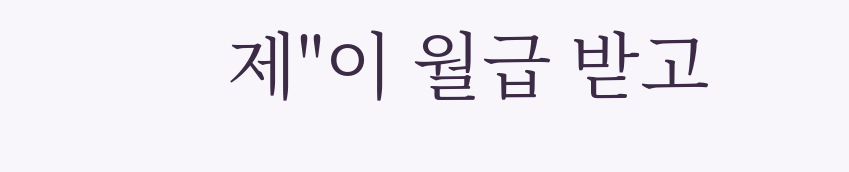제"이 월급 받고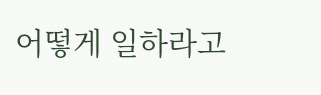어떻게 일하라고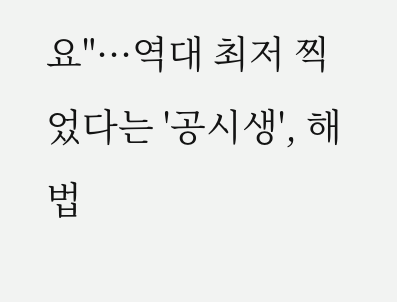요"···역대 최저 찍었다는 '공시생', 해법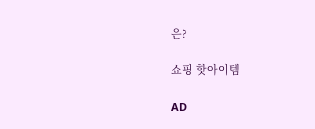은?

쇼핑 핫아이템

AD